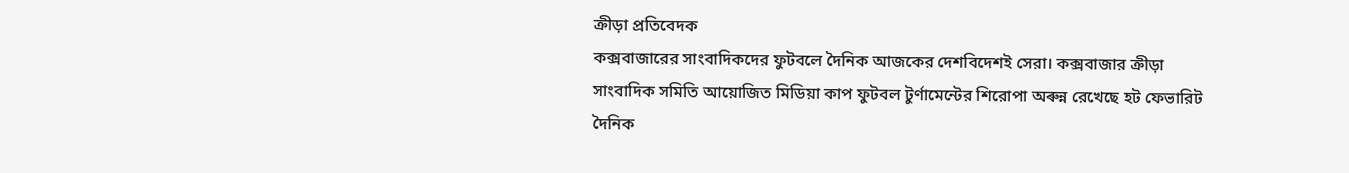ক্রীড়া প্রতিবেদক
কক্সবাজারের সাংবাদিকদের ফুটবলে দৈনিক আজকের দেশবিদেশই সেরা। কক্সবাজার ক্রীড়া সাংবাদিক সমিতি আয়োজিত মিডিয়া কাপ ফুটবল টুর্ণামেন্টের শিরোপা অৰুন্ন রেখেছে হট ফেভারিট দৈনিক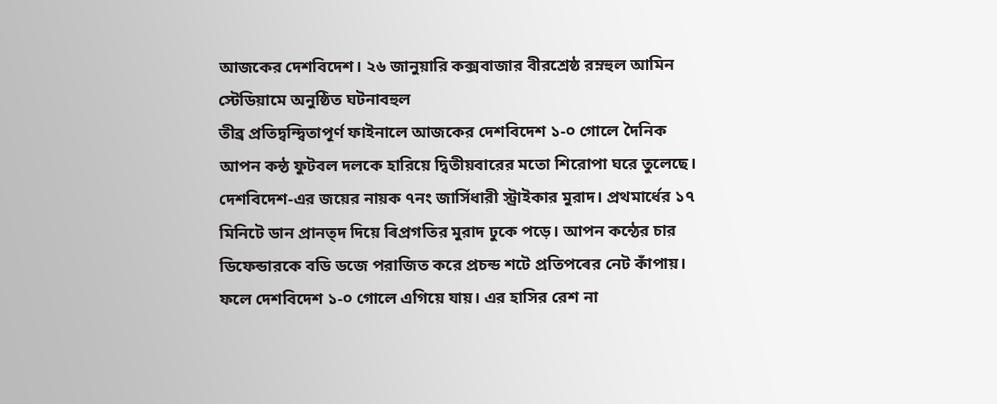আজকের দেশবিদেশ। ২৬ জানুয়ারি কক্সবাজার বীরশ্রেষ্ঠ রম্নহুল আমিন স্টেডিয়ামে অনুষ্ঠিত ঘটনাবহুল
তীব্র প্রতিদ্বন্দ্বিতাপূর্ণ ফাইনালে আজকের দেশবিদেশ ১-০ গোলে দৈনিক আপন কন্ঠ ফুটবল দলকে হারিয়ে দ্বিতীয়বারের মতো শিরোপা ঘরে তুলেছে। দেশবিদেশ-এর জয়ের নায়ক ৭নং জার্সিধারী স্ট্রাইকার মুরাদ। প্রথমার্ধের ১৭ মিনিটে ডান প্রানত্দ দিয়ে ৰিপ্রগতির মুরাদ ঢুকে পড়ে। আপন কন্ঠের চার ডিফেন্ডারকে বডি ডজে পরাজিত করে প্রচন্ড শটে প্রতিপৰের নেট কাঁপায়। ফলে দেশবিদেশ ১-০ গোলে এগিয়ে যায়। এর হাসির রেশ না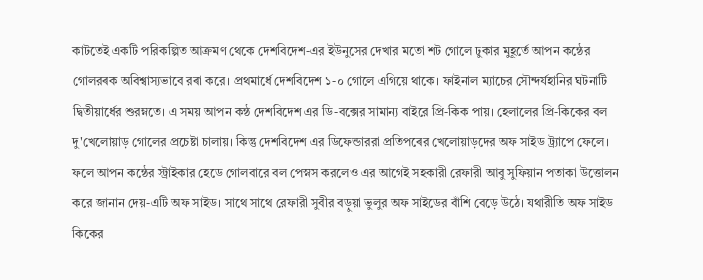কাটতেই একটি পরিকল্পিত আক্রমণ থেকে দেশবিদেশ-এর ইউনুসের দেখার মতো শট গোলে ঢুকার মুহূর্তে আপন কন্ঠের গোলরৰক অবিশ্বাস্যভাবে রৰা করে। প্রথমার্ধে দেশবিদেশ ১-০ গোলে এগিয়ে থাকে। ফাইনাল ম্যাচের সৌন্দর্যহানির ঘটনাটি দ্বিতীয়ার্ধের শুরম্নতে। এ সময় আপন কন্ঠ দেশবিদেশ এর ডি-বক্সের সামান্য বাইরে প্রি-কিক পায়। হেলালের প্রি-কিকের বল দু'খেলোয়াড় গোলের প্রচেষ্টা চালায়। কিন্তু দেশবিদেশ এর ডিফেন্ডাররা প্রতিপৰের খেলোয়াড়দের অফ সাইড ট্র্যাপে ফেলে। ফলে আপন কন্ঠের স্ট্রাইকার হেডে গোলবারে বল পেস্নস করলেও এর আগেই সহকারী রেফারী আবু সুফিয়ান পতাকা উত্তোলন করে জানান দেয়-এটি অফ সাইড। সাথে সাথে রেফারী সুবীর বড়ুয়া ভুলুর অফ সাইডের বাঁশি বেড়ে উঠে। যথারীতি অফ সাইড কিকের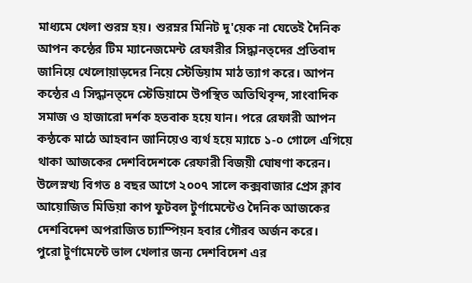মাধ্যমে খেলা শুরম্ন হয়। শুরম্নর মিনিট দু'য়েক না যেতেই দৈনিক আপন কন্ঠের টিম ম্যানেজমেন্ট রেফারীর সিদ্ধানত্দের প্রতিবাদ জানিয়ে খেলোয়াড়দের নিয়ে স্টেডিয়াম মাঠ ত্যাগ করে। আপন কন্ঠের এ সিদ্ধানত্দে স্টেডিয়ামে উপস্থিত অতিথিবৃন্দ, সাংবাদিক সমাজ ও হাজারো দর্শক হতবাক হয়ে যান। পরে রেফারী আপন কন্ঠকে মাঠে আহবান জানিয়েও ব্যর্থ হয়ে ম্যাচে ১-০ গোলে এগিয়ে থাকা আজকের দেশবিদেশকে রেফারী বিজয়ী ঘোষণা করেন।
উলেস্নখ্য বিগত ৪ বছর আগে ২০০৭ সালে কক্সবাজার প্রেস ক্লাব আয়োজিত মিডিয়া কাপ ফুটবল টুর্ণামেন্টেও দৈনিক আজকের দেশবিদেশ অপরাজিত চ্যাম্পিয়ন হবার গৌরব অর্জন করে।
পুরো টুর্ণামেন্টে ভাল খেলার জন্য দেশবিদেশ এর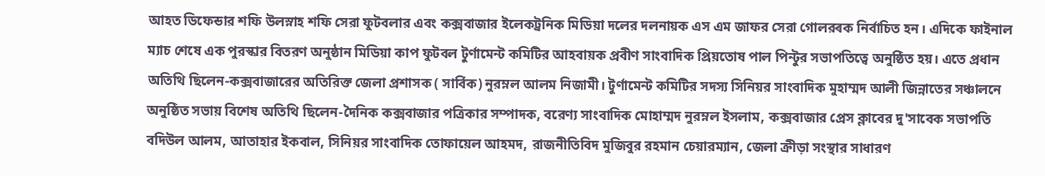আহত ডিফেন্ডার শফি উলস্নাহ শফি সেরা ফুটবলার এবং কক্সবাজার ইলেকট্রনিক মিডিয়া দলের দলনায়ক এস এম জাফর সেরা গোলরৰক নির্বাচিত হন। এদিকে ফাইনাল ম্যাচ শেষে এক পুরস্কার বিতরণ অনুষ্ঠান মিডিয়া কাপ ফুটবল টুর্ণামেন্ট কমিটির আহবায়ক প্রবীণ সাংবাদিক প্রিয়তোষ পাল পিন্টুর সভাপতিত্বে অনুষ্ঠিত হয়। এতে প্রধান অতিথি ছিলেন-কক্সবাজারের অতিরিক্ত জেলা প্রশাসক ( সার্বিক) নুরম্নল আলম নিজামী। টুর্ণামেন্ট কমিটির সদস্য সিনিয়র সাংবাদিক মুহাম্মদ আলী জিন্নাতের সঞ্চালনে অনুষ্ঠিত সভায় বিশেষ অতিথি ছিলেন-দৈনিক কক্সবাজার পত্রিকার সম্পাদক, বরেণ্য সাংবাদিক মোহাম্মদ নুরম্নল ইসলাম, কক্সবাজার প্রেস ক্লাবের দু'সাবেক সভাপতি বদিউল আলম, আতাহার ইকবাল, সিনিয়র সাংবাদিক তোফায়েল আহমদ, রাজনীতিবিদ মুজিবুর রহমান চেয়ারম্যান, জেলা ক্রীড়া সংস্থার সাধারণ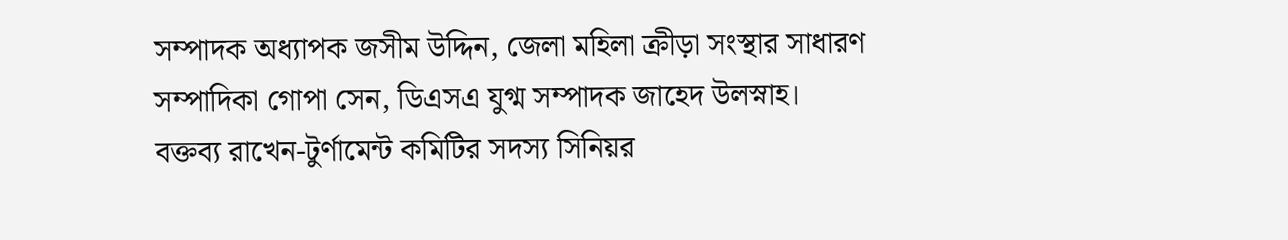সম্পাদক অধ্যাপক জসীম উদ্দিন, জেলা মহিলা ক্রীড়া সংস্থার সাধারণ সম্পাদিকা গোপা সেন, ডিএসএ যুগ্ম সম্পাদক জাহেদ উলস্নাহ। বক্তব্য রাখেন-টুর্ণামেন্ট কমিটির সদস্য সিনিয়র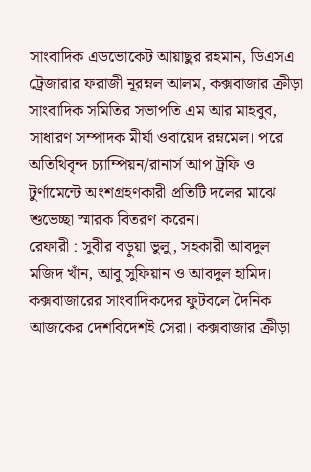সাংবাদিক এডভোকেট আয়াছুর রহমান, ডিএসএ ট্রেজারার ফরাজী নূরম্নল আলম, কক্সবাজার ক্রীড়া সাংবাদিক সমিতির সভাপতি এম আর মাহবুব, সাধারণ সম্পাদক মীর্যা ওবায়েদ রম্নমেল। পরে অতিথিবৃন্দ চ্যাম্পিয়ন/রানার্স আপ ট্রফি ও টুর্ণামেন্টে অংশগ্রহণকারী প্রতিটি দলের মাঝে শুভেচ্ছা স্মারক বিতরণ করেন।
রেফারী : সুবীর বড়ুয়া ভুলু, সহকারী আবদুল মজিদ খাঁন, আবু সুফিয়ান ও আবদুল হামিদ।
কক্সবাজারের সাংবাদিকদের ফুটবলে দৈনিক আজকের দেশবিদেশই সেরা। কক্সবাজার ক্রীড়া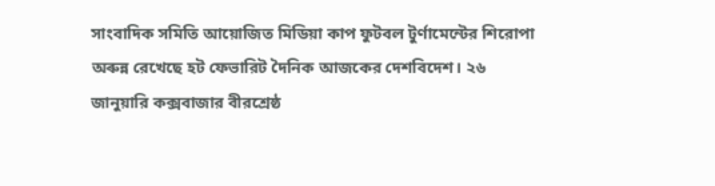সাংবাদিক সমিতি আয়োজিত মিডিয়া কাপ ফুটবল টুর্ণামেন্টের শিরোপা অৰুন্ন রেখেছে হট ফেভারিট দৈনিক আজকের দেশবিদেশ। ২৬ জানুয়ারি কক্সবাজার বীরশ্রেষ্ঠ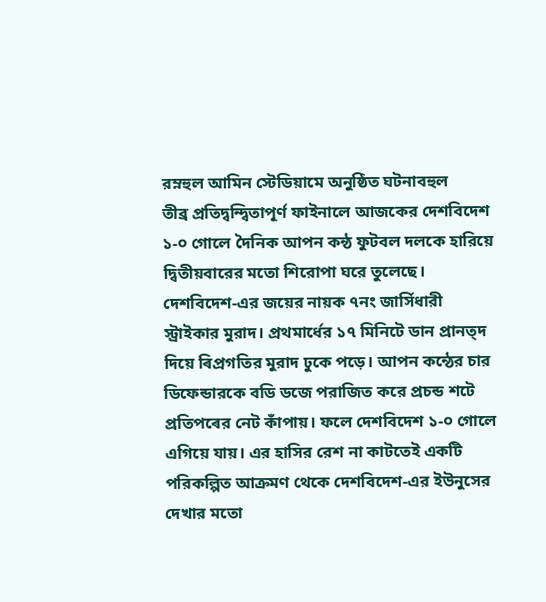রম্নহুল আমিন স্টেডিয়ামে অনুষ্ঠিত ঘটনাবহুল
তীব্র প্রতিদ্বন্দ্বিতাপূর্ণ ফাইনালে আজকের দেশবিদেশ ১-০ গোলে দৈনিক আপন কন্ঠ ফুটবল দলকে হারিয়ে দ্বিতীয়বারের মতো শিরোপা ঘরে তুলেছে। দেশবিদেশ-এর জয়ের নায়ক ৭নং জার্সিধারী স্ট্রাইকার মুরাদ। প্রথমার্ধের ১৭ মিনিটে ডান প্রানত্দ দিয়ে ৰিপ্রগতির মুরাদ ঢুকে পড়ে। আপন কন্ঠের চার ডিফেন্ডারকে বডি ডজে পরাজিত করে প্রচন্ড শটে প্রতিপৰের নেট কাঁপায়। ফলে দেশবিদেশ ১-০ গোলে এগিয়ে যায়। এর হাসির রেশ না কাটতেই একটি পরিকল্পিত আক্রমণ থেকে দেশবিদেশ-এর ইউনুসের দেখার মতো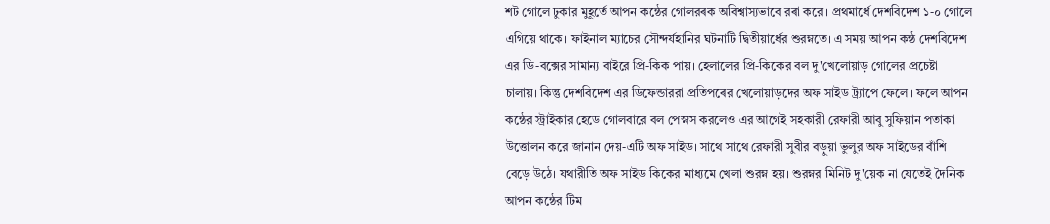শট গোলে ঢুকার মুহূর্তে আপন কন্ঠের গোলরৰক অবিশ্বাস্যভাবে রৰা করে। প্রথমার্ধে দেশবিদেশ ১-০ গোলে এগিয়ে থাকে। ফাইনাল ম্যাচের সৌন্দর্যহানির ঘটনাটি দ্বিতীয়ার্ধের শুরম্নতে। এ সময় আপন কন্ঠ দেশবিদেশ এর ডি-বক্সের সামান্য বাইরে প্রি-কিক পায়। হেলালের প্রি-কিকের বল দু'খেলোয়াড় গোলের প্রচেষ্টা চালায়। কিন্তু দেশবিদেশ এর ডিফেন্ডাররা প্রতিপৰের খেলোয়াড়দের অফ সাইড ট্র্যাপে ফেলে। ফলে আপন কন্ঠের স্ট্রাইকার হেডে গোলবারে বল পেস্নস করলেও এর আগেই সহকারী রেফারী আবু সুফিয়ান পতাকা উত্তোলন করে জানান দেয়-এটি অফ সাইড। সাথে সাথে রেফারী সুবীর বড়ুয়া ভুলুর অফ সাইডের বাঁশি বেড়ে উঠে। যথারীতি অফ সাইড কিকের মাধ্যমে খেলা শুরম্ন হয়। শুরম্নর মিনিট দু'য়েক না যেতেই দৈনিক আপন কন্ঠের টিম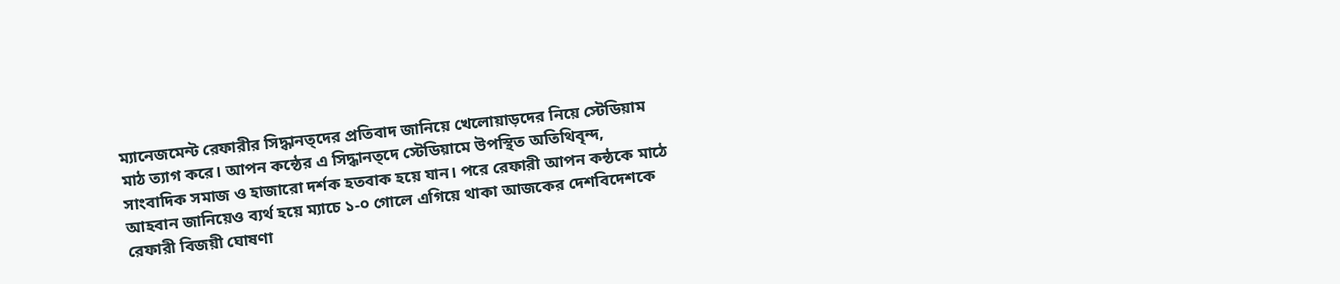ম্যানেজমেন্ট রেফারীর সিদ্ধানত্দের প্রতিবাদ জানিয়ে খেলোয়াড়দের নিয়ে স্টেডিয়াম মাঠ ত্যাগ করে। আপন কন্ঠের এ সিদ্ধানত্দে স্টেডিয়ামে উপস্থিত অতিথিবৃন্দ, সাংবাদিক সমাজ ও হাজারো দর্শক হতবাক হয়ে যান। পরে রেফারী আপন কন্ঠকে মাঠে আহবান জানিয়েও ব্যর্থ হয়ে ম্যাচে ১-০ গোলে এগিয়ে থাকা আজকের দেশবিদেশকে রেফারী বিজয়ী ঘোষণা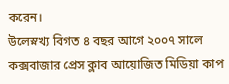করেন।
উলেস্নখ্য বিগত ৪ বছর আগে ২০০৭ সালে কক্সবাজার প্রেস ক্লাব আয়োজিত মিডিয়া কাপ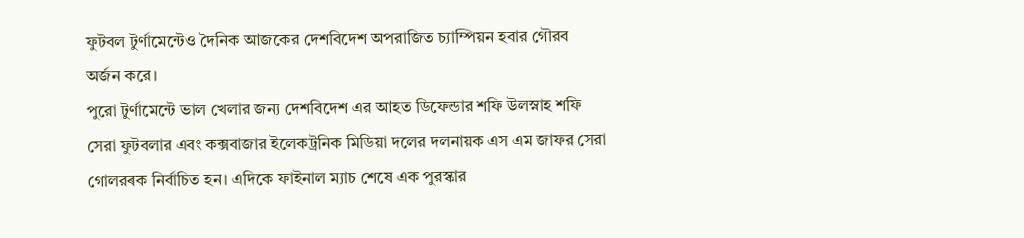ফুটবল টুর্ণামেন্টেও দৈনিক আজকের দেশবিদেশ অপরাজিত চ্যাম্পিয়ন হবার গৌরব অর্জন করে।
পুরো টুর্ণামেন্টে ভাল খেলার জন্য দেশবিদেশ এর আহত ডিফেন্ডার শফি উলস্নাহ শফি সেরা ফুটবলার এবং কক্সবাজার ইলেকট্রনিক মিডিয়া দলের দলনায়ক এস এম জাফর সেরা গোলরৰক নির্বাচিত হন। এদিকে ফাইনাল ম্যাচ শেষে এক পুরস্কার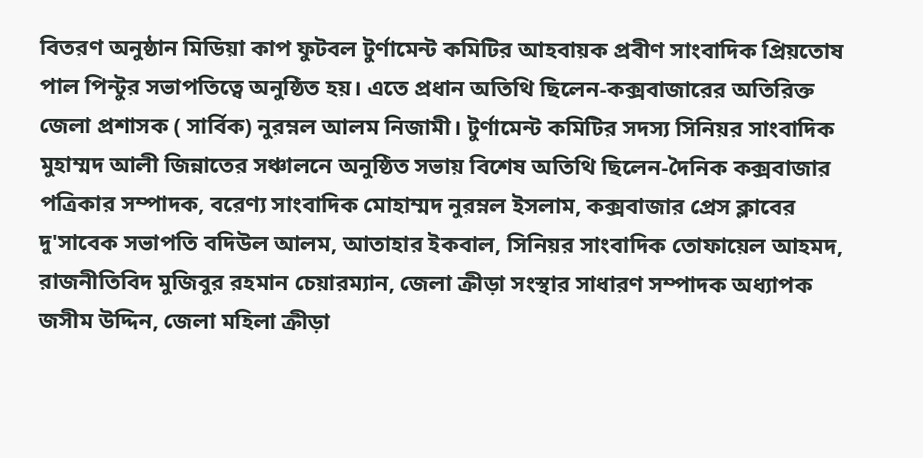বিতরণ অনুষ্ঠান মিডিয়া কাপ ফুটবল টুর্ণামেন্ট কমিটির আহবায়ক প্রবীণ সাংবাদিক প্রিয়তোষ পাল পিন্টুর সভাপতিত্বে অনুষ্ঠিত হয়। এতে প্রধান অতিথি ছিলেন-কক্সবাজারের অতিরিক্ত জেলা প্রশাসক ( সার্বিক) নুরম্নল আলম নিজামী। টুর্ণামেন্ট কমিটির সদস্য সিনিয়র সাংবাদিক মুহাম্মদ আলী জিন্নাতের সঞ্চালনে অনুষ্ঠিত সভায় বিশেষ অতিথি ছিলেন-দৈনিক কক্সবাজার পত্রিকার সম্পাদক, বরেণ্য সাংবাদিক মোহাম্মদ নুরম্নল ইসলাম, কক্সবাজার প্রেস ক্লাবের দু'সাবেক সভাপতি বদিউল আলম, আতাহার ইকবাল, সিনিয়র সাংবাদিক তোফায়েল আহমদ, রাজনীতিবিদ মুজিবুর রহমান চেয়ারম্যান, জেলা ক্রীড়া সংস্থার সাধারণ সম্পাদক অধ্যাপক জসীম উদ্দিন, জেলা মহিলা ক্রীড়া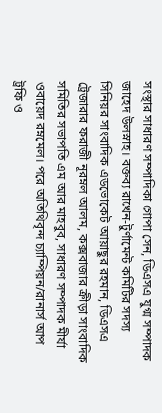সংস্থার সাধারণ সম্পাদিকা গোপা সেন, ডিএসএ যুগ্ম সম্পাদক জাহেদ উলস্নাহ। বক্তব্য রাখেন-টুর্ণামেন্ট কমিটির সদস্য সিনিয়র সাংবাদিক এডভোকেট আয়াছুর রহমান, ডিএসএ ট্রেজারার ফরাজী নূরম্নল আলম, কক্সবাজার ক্রীড়া সাংবাদিক সমিতির সভাপতি এম আর মাহবুব, সাধারণ সম্পাদক মীর্যা ওবায়েদ রম্নমেল। পরে অতিথিবৃন্দ চ্যাম্পিয়ন/রানার্স আপ ট্রফি ও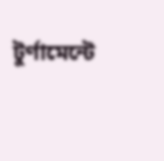টুর্ণামেন্টে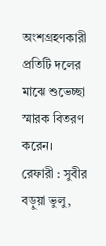অংশগ্রহণকারী প্রতিটি দলের মাঝে শুভেচ্ছা স্মারক বিতরণ করেন।
রেফারী : সুবীর বড়ুয়া ভুলু,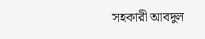সহকারী আবদুল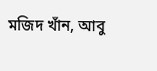মজিদ খাঁন, আবু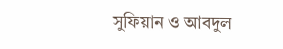সুফিয়ান ও আবদুল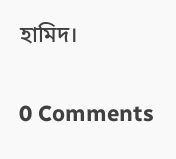হামিদ।


0 Comments